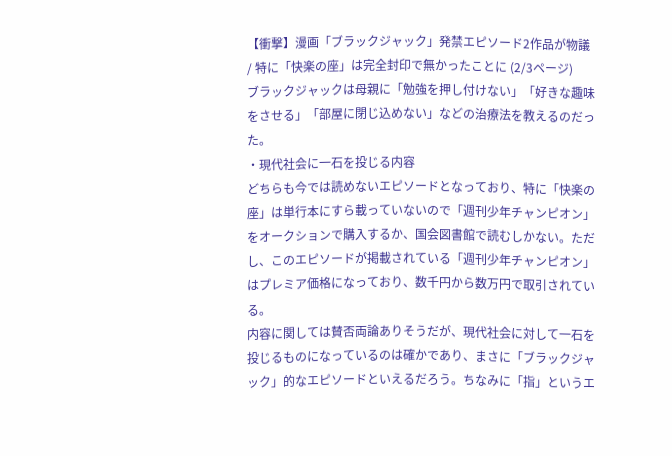【衝撃】漫画「ブラックジャック」発禁エピソード2作品が物議 / 特に「快楽の座」は完全封印で無かったことに (2/3ページ)
ブラックジャックは母親に「勉強を押し付けない」「好きな趣味をさせる」「部屋に閉じ込めない」などの治療法を教えるのだった。
・現代社会に一石を投じる内容
どちらも今では読めないエピソードとなっており、特に「快楽の座」は単行本にすら載っていないので「週刊少年チャンピオン」をオークションで購入するか、国会図書館で読むしかない。ただし、このエピソードが掲載されている「週刊少年チャンピオン」はプレミア価格になっており、数千円から数万円で取引されている。
内容に関しては賛否両論ありそうだが、現代社会に対して一石を投じるものになっているのは確かであり、まさに「ブラックジャック」的なエピソードといえるだろう。ちなみに「指」というエ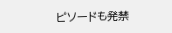ピソードも発禁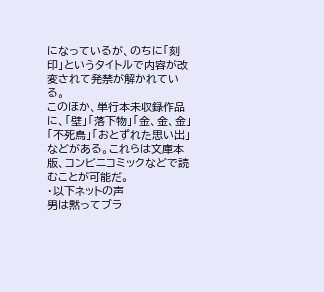になっているが、のちに「刻印」というタイトルで内容が改変されて発禁が解かれている。
このほか、単行本未収録作品に、「壁」「落下物」「金、金、金」「不死鳥」「おとずれた思い出」などがある。これらは文庫本版、コンビニコミックなどで読むことが可能だ。
・以下ネットの声
男は黙ってブラ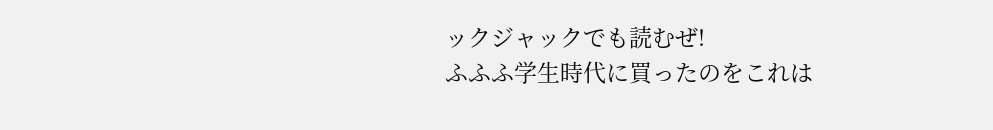ックジャックでも読むぜ!
ふふふ学生時代に買ったのをこれは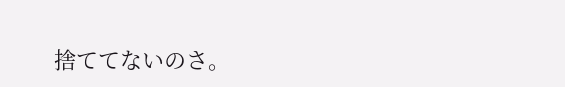捨ててないのさ。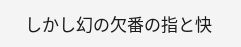しかし幻の欠番の指と快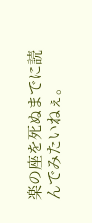楽の座を死ぬまでに読んでみたいねぇ。